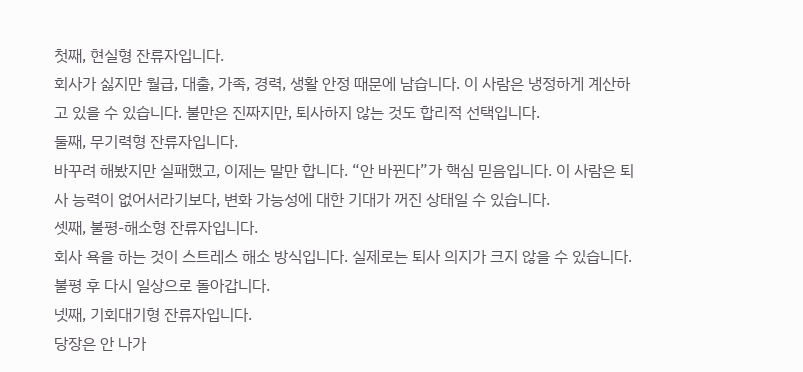첫째, 현실형 잔류자입니다.
회사가 싫지만 월급, 대출, 가족, 경력, 생활 안정 때문에 남습니다. 이 사람은 냉정하게 계산하고 있을 수 있습니다. 불만은 진짜지만, 퇴사하지 않는 것도 합리적 선택입니다.
둘째, 무기력형 잔류자입니다.
바꾸려 해봤지만 실패했고, 이제는 말만 합니다. “안 바뀐다”가 핵심 믿음입니다. 이 사람은 퇴사 능력이 없어서라기보다, 변화 가능성에 대한 기대가 꺼진 상태일 수 있습니다.
셋째, 불평-해소형 잔류자입니다.
회사 욕을 하는 것이 스트레스 해소 방식입니다. 실제로는 퇴사 의지가 크지 않을 수 있습니다. 불평 후 다시 일상으로 돌아갑니다.
넷째, 기회대기형 잔류자입니다.
당장은 안 나가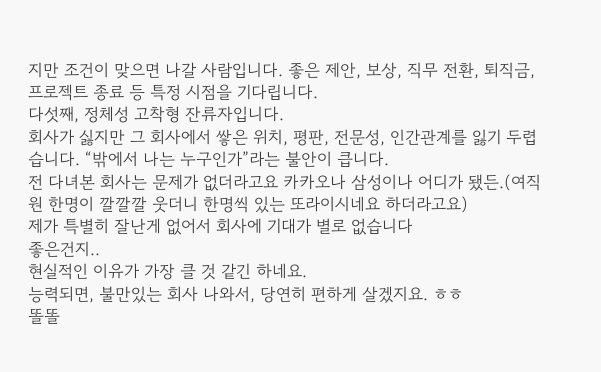지만 조건이 맞으면 나갈 사람입니다. 좋은 제안, 보상, 직무 전환, 퇴직금, 프로젝트 종료 등 특정 시점을 기다립니다.
다섯째, 정체성 고착형 잔류자입니다.
회사가 싫지만 그 회사에서 쌓은 위치, 평판, 전문성, 인간관계를 잃기 두렵습니다. “밖에서 나는 누구인가”라는 불안이 큽니다.
전 다녀본 회사는 문제가 없더라고요 카카오나 삼성이나 어디가 됐든.(여직원 한명이 깔깔깔 웃더니 한명씩 있는 또라이시네요 하더라고요)
제가 특별히 잘난게 없어서 회사에 기대가 별로 없습니다
좋은건지..
현실적인 이유가 가장 클 것 같긴 하네요.
능력되면, 불만있는 회사 나와서, 당연히 편하게 살겠지요. ㅎㅎ
똘똘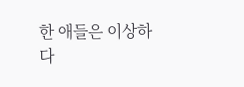한 애들은 이상하다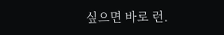싶으면 바로 런.